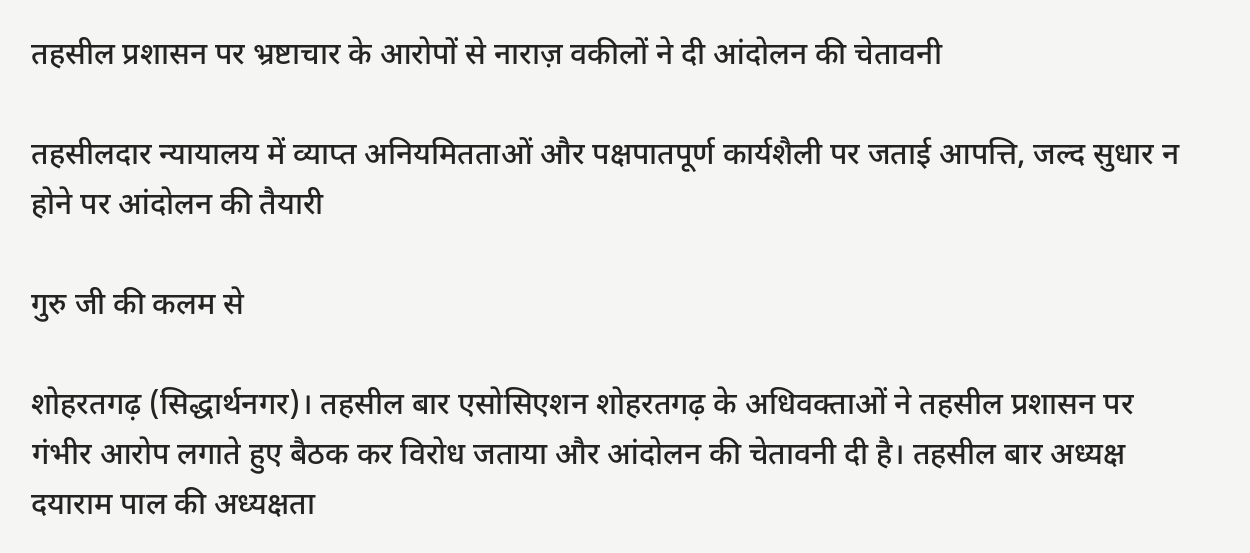तहसील प्रशासन पर भ्रष्टाचार के आरोपों से नाराज़ वकीलों ने दी आंदोलन की चेतावनी

तहसीलदार न्यायालय में व्याप्त अनियमितताओं और पक्षपातपूर्ण कार्यशैली पर जताई आपत्ति, जल्द सुधार न होने पर आंदोलन की तैयारी

गुरु जी की कलम से

शोहरतगढ़ (सिद्धार्थनगर)। तहसील बार एसोसिएशन शोहरतगढ़ के अधिवक्ताओं ने तहसील प्रशासन पर गंभीर आरोप लगाते हुए बैठक कर विरोध जताया और आंदोलन की चेतावनी दी है। तहसील बार अध्यक्ष दयाराम पाल की अध्यक्षता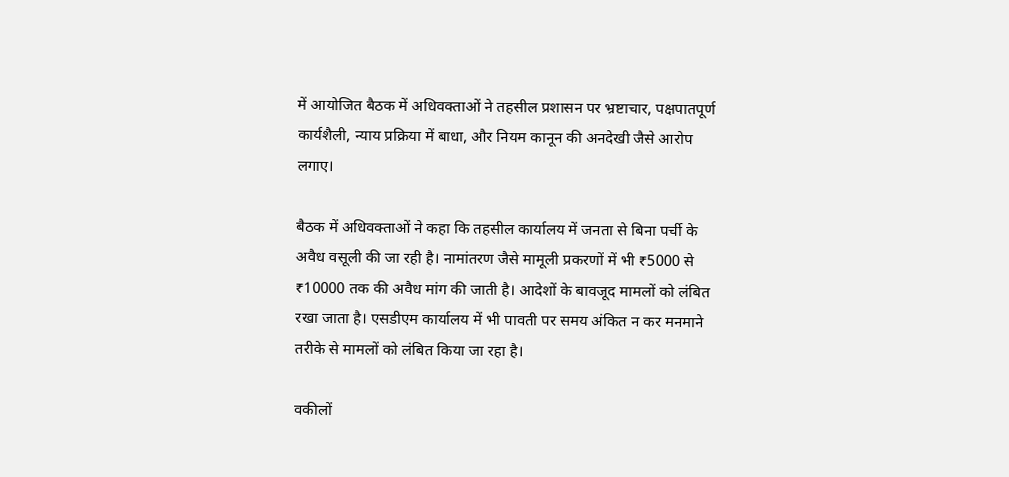में आयोजित बैठक में अधिवक्ताओं ने तहसील प्रशासन पर भ्रष्टाचार, पक्षपातपूर्ण कार्यशैली, न्याय प्रक्रिया में बाधा, और नियम कानून की अनदेखी जैसे आरोप लगाए।

बैठक में अधिवक्ताओं ने कहा कि तहसील कार्यालय में जनता से बिना पर्ची के अवैध वसूली की जा रही है। नामांतरण जैसे मामूली प्रकरणों में भी ₹5000 से ₹10000 तक की अवैध मांग की जाती है। आदेशों के बावजूद मामलों को लंबित रखा जाता है। एसडीएम कार्यालय में भी पावती पर समय अंकित न कर मनमाने तरीके से मामलों को लंबित किया जा रहा है।

वकीलों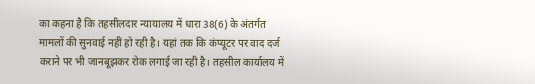का कहना है कि तहसीलदार न्यायालय में धारा 38(6) के अंतर्गत मामलों की सुनवाई नहीं हो रही है। यहां तक कि कंप्यूटर पर वाद दर्ज कराने पर भी जानबूझकर रोक लगाई जा रही है। तहसील कार्यालय में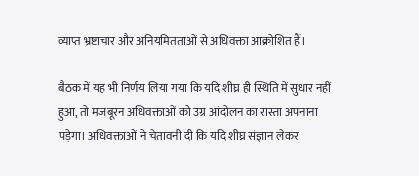व्याप्त भ्रष्टाचार और अनियमितताओं से अधिवक्ता आक्रोशित हैं।

बैठक में यह भी निर्णय लिया गया कि यदि शीघ्र ही स्थिति में सुधार नहीं हुआ, तो मजबूरन अधिवक्ताओं को उग्र आंदोलन का रास्ता अपनाना पड़ेगा। अधिवक्ताओं ने चेतावनी दी कि यदि शीघ्र संज्ञान लेकर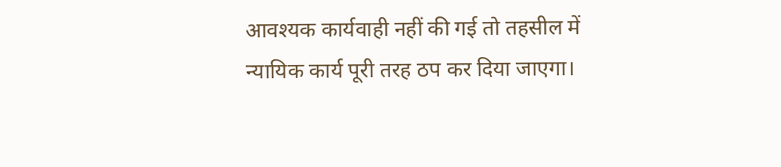आवश्यक कार्यवाही नहीं की गई तो तहसील में न्यायिक कार्य पूरी तरह ठप कर दिया जाएगा।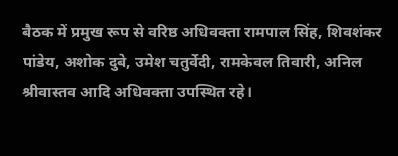बैठक में प्रमुख रूप से वरिष्ठ अधिवक्ता रामपाल सिंह, शिवशंकर पांडेय, अशोक दुबे, उमेश चतुर्वेदी, रामकेवल तिवारी, अनिल श्रीवास्तव आदि अधिवक्ता उपस्थित रहे।